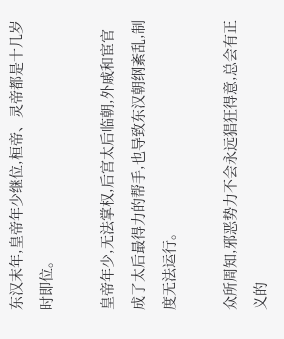东汉末年,皇帝年少继位,桓帝、灵帝都是十几岁时即位。

皇帝年少,无法掌权,后宫太后临朝,外戚和宦官成了太后最得力的帮手,也导致东汉朝纲紊乱,制度无法运行。

众所周知,邪恶势力不会永远猖狂得意,总会有正义的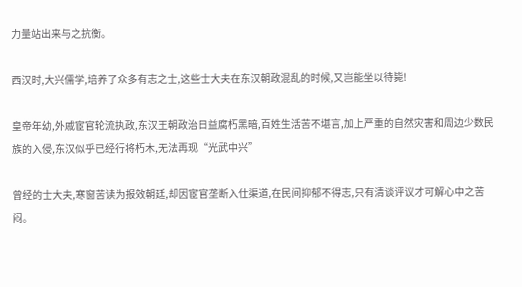力量站出来与之抗衡。

西汉时,大兴儒学,培养了众多有志之士,这些士大夫在东汉朝政混乱的时候,又岂能坐以待毙!

皇帝年幼,外戚宦官轮流执政,东汉王朝政治日益腐朽黑暗,百姓生活苦不堪言,加上严重的自然灾害和周边少数民族的入侵,东汉似乎已经行将朽木,无法再现“光武中兴”

曾经的士大夫,寒窗苦读为报效朝廷,却因宦官垄断入仕渠道,在民间抑郁不得志,只有清谈评议才可解心中之苦闷。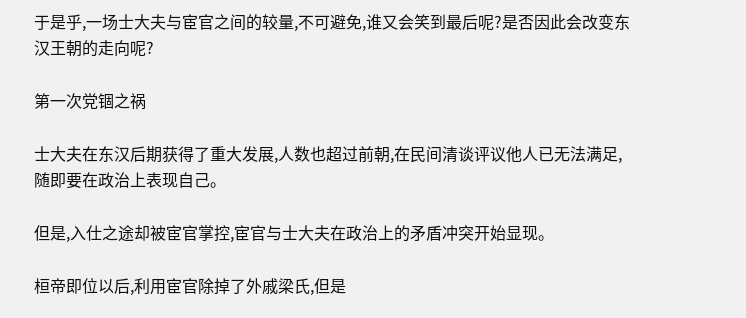于是乎,一场士大夫与宦官之间的较量,不可避免,谁又会笑到最后呢?是否因此会改变东汉王朝的走向呢?

第一次党锢之祸

士大夫在东汉后期获得了重大发展,人数也超过前朝,在民间清谈评议他人已无法满足,随即要在政治上表现自己。

但是,入仕之途却被宦官掌控,宦官与士大夫在政治上的矛盾冲突开始显现。

桓帝即位以后,利用宦官除掉了外戚梁氏,但是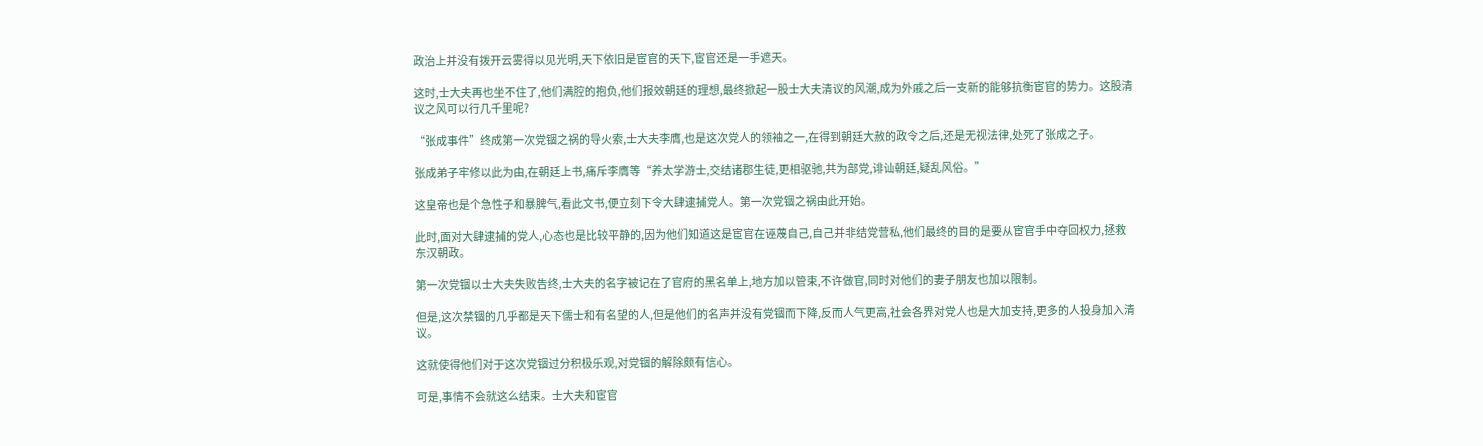政治上并没有拨开云雾得以见光明,天下依旧是宦官的天下,宦官还是一手遮天。

这时,士大夫再也坐不住了,他们满腔的抱负,他们报效朝廷的理想,最终掀起一股士大夫清议的风潮,成为外戚之后一支新的能够抗衡宦官的势力。这股清议之风可以行几千里呢?

“张成事件”终成第一次党锢之祸的导火索,士大夫李膺,也是这次党人的领袖之一,在得到朝廷大赦的政令之后,还是无视法律,处死了张成之子。

张成弟子牢修以此为由,在朝廷上书,痛斥李膺等“养太学游士,交结诸郡生徒,更相驱驰,共为部党,诽讪朝廷,疑乱风俗。”

这皇帝也是个急性子和暴脾气,看此文书,便立刻下令大肆逮捕党人。第一次党锢之祸由此开始。

此时,面对大肆逮捕的党人,心态也是比较平静的,因为他们知道这是宦官在诬蔑自己,自己并非结党营私,他们最终的目的是要从宦官手中夺回权力,拯救东汉朝政。

第一次党锢以士大夫失败告终,士大夫的名字被记在了官府的黑名单上,地方加以管束,不许做官,同时对他们的妻子朋友也加以限制。

但是,这次禁锢的几乎都是天下儒士和有名望的人,但是他们的名声并没有党锢而下降,反而人气更高,社会各界对党人也是大加支持,更多的人投身加入清议。

这就使得他们对于这次党锢过分积极乐观,对党锢的解除颇有信心。

可是,事情不会就这么结束。士大夫和宦官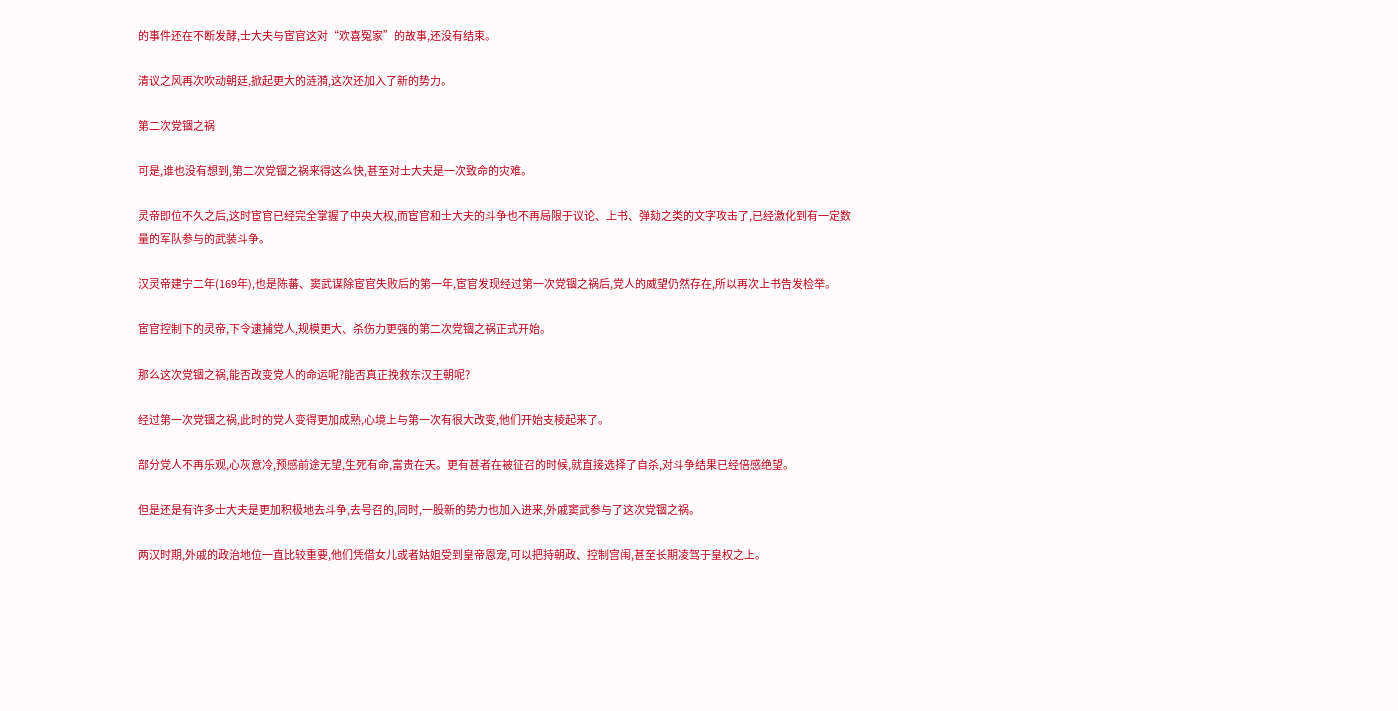的事件还在不断发酵,士大夫与宦官这对“欢喜冤家”的故事,还没有结束。

清议之风再次吹动朝廷,掀起更大的涟漪,这次还加入了新的势力。

第二次党锢之祸

可是,谁也没有想到,第二次党锢之祸来得这么快,甚至对士大夫是一次致命的灾难。

灵帝即位不久之后,这时宦官已经完全掌握了中央大权,而宦官和士大夫的斗争也不再局限于议论、上书、弹劾之类的文字攻击了,已经激化到有一定数量的军队参与的武装斗争。

汉灵帝建宁二年(169年),也是陈蕃、窦武谋除宦官失败后的第一年,宦官发现经过第一次党锢之祸后,党人的威望仍然存在,所以再次上书告发检举。

宦官控制下的灵帝,下令逮捕党人,规模更大、杀伤力更强的第二次党锢之祸正式开始。

那么这次党锢之祸,能否改变党人的命运呢?能否真正挽救东汉王朝呢?

经过第一次党锢之祸,此时的党人变得更加成熟,心境上与第一次有很大改变,他们开始支棱起来了。

部分党人不再乐观,心灰意冷,预感前途无望,生死有命,富贵在天。更有甚者在被征召的时候,就直接选择了自杀,对斗争结果已经倍感绝望。

但是还是有许多士大夫是更加积极地去斗争,去号召的,同时,一股新的势力也加入进来,外戚窦武参与了这次党锢之祸。

两汉时期,外戚的政治地位一直比较重要,他们凭借女儿或者姑姐受到皇帝恩宠,可以把持朝政、控制宫闱,甚至长期凌驾于皇权之上。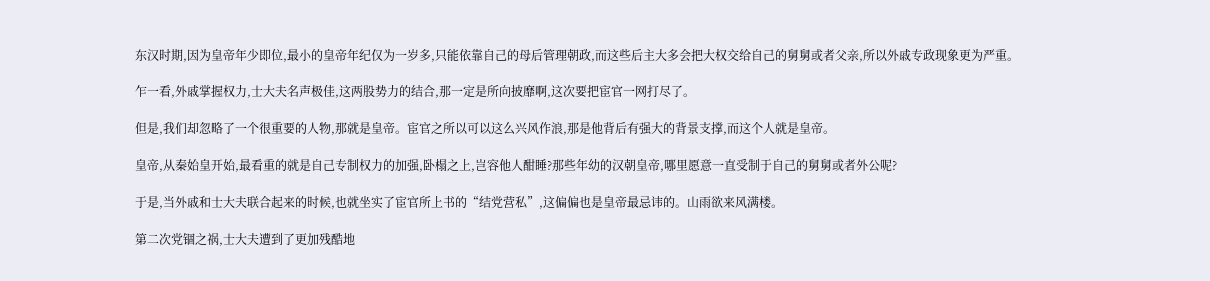东汉时期,因为皇帝年少即位,最小的皇帝年纪仅为一岁多,只能依靠自己的母后管理朝政,而这些后主大多会把大权交给自己的舅舅或者父亲,所以外戚专政现象更为严重。

乍一看,外戚掌握权力,士大夫名声极佳,这两股势力的结合,那一定是所向披靡啊,这次要把宦官一网打尽了。

但是,我们却忽略了一个很重要的人物,那就是皇帝。宦官之所以可以这么兴风作浪,那是他背后有强大的背景支撑,而这个人就是皇帝。

皇帝,从秦始皇开始,最看重的就是自己专制权力的加强,卧榻之上,岂容他人酣睡?那些年幼的汉朝皇帝,哪里愿意一直受制于自己的舅舅或者外公呢?

于是,当外戚和士大夫联合起来的时候,也就坐实了宦官所上书的“结党营私”,这偏偏也是皇帝最忌讳的。山雨欲来风满楼。

第二次党锢之祸,士大夫遭到了更加残酷地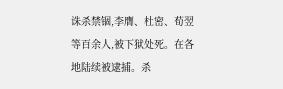诛杀禁锢,李膺、杜密、荀翌等百余人,被下狱处死。在各地陆续被逮捕。杀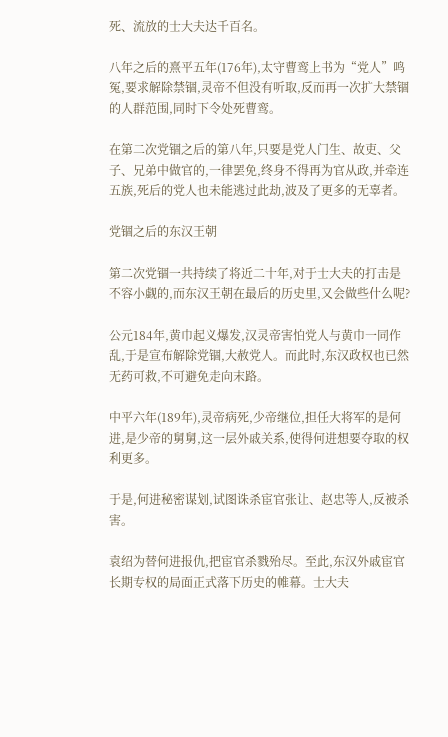死、流放的士大夫达千百名。

八年之后的熹平五年(176年),太守曹鸾上书为“党人”鸣冤,要求解除禁锢,灵帝不但没有听取,反而再一次扩大禁锢的人群范围,同时下令处死曹鸾。

在第二次党锢之后的第八年,只要是党人门生、故吏、父子、兄弟中做官的,一律罢免,终身不得再为官从政,并牵连五族,死后的党人也未能逃过此劫,波及了更多的无辜者。

党锢之后的东汉王朝

第二次党锢一共持续了将近二十年,对于士大夫的打击是不容小觑的,而东汉王朝在最后的历史里,又会做些什么呢?

公元184年,黄巾起义爆发,汉灵帝害怕党人与黄巾一同作乱,于是宣布解除党锢,大赦党人。而此时,东汉政权也已然无药可救,不可避免走向末路。

中平六年(189年),灵帝病死,少帝继位,担任大将军的是何进,是少帝的舅舅,这一层外戚关系,使得何进想要夺取的权利更多。

于是,何进秘密谋划,试图诛杀宦官张让、赵忠等人,反被杀害。

袁绍为替何进报仇,把宦官杀戮殆尽。至此,东汉外戚宦官长期专权的局面正式落下历史的帷幕。士大夫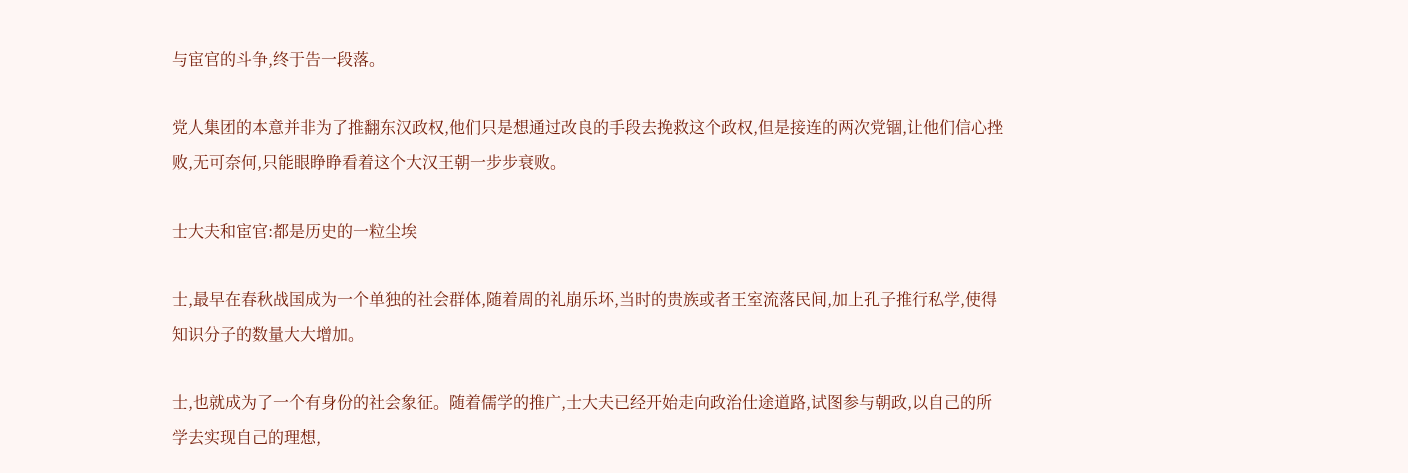与宦官的斗争,终于告一段落。

党人集团的本意并非为了推翻东汉政权,他们只是想通过改良的手段去挽救这个政权,但是接连的两次党锢,让他们信心挫败,无可奈何,只能眼睁睁看着这个大汉王朝一步步衰败。

士大夫和宦官:都是历史的一粒尘埃

士,最早在春秋战国成为一个单独的社会群体,随着周的礼崩乐坏,当时的贵族或者王室流落民间,加上孔子推行私学,使得知识分子的数量大大增加。

士,也就成为了一个有身份的社会象征。随着儒学的推广,士大夫已经开始走向政治仕途道路,试图参与朝政,以自己的所学去实现自己的理想,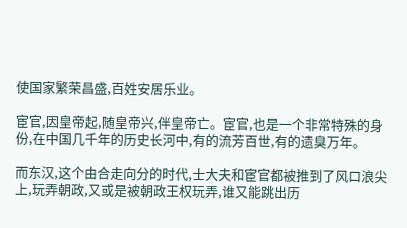使国家繁荣昌盛,百姓安居乐业。

宦官,因皇帝起,随皇帝兴,伴皇帝亡。宦官,也是一个非常特殊的身份,在中国几千年的历史长河中,有的流芳百世,有的遗臭万年。

而东汉,这个由合走向分的时代,士大夫和宦官都被推到了风口浪尖上,玩弄朝政,又或是被朝政王权玩弄,谁又能跳出历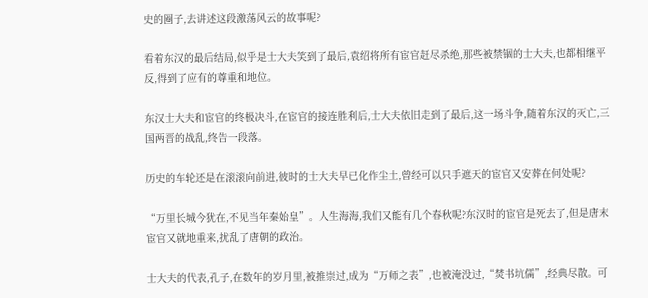史的圈子,去讲述这段激荡风云的故事呢?

看着东汉的最后结局,似乎是士大夫笑到了最后,袁绍将所有宦官赶尽杀绝,那些被禁锢的士大夫,也都相继平反,得到了应有的尊重和地位。

东汉士大夫和宦官的终极决斗,在宦官的接连胜利后,士大夫依旧走到了最后,这一场斗争,随着东汉的灭亡,三国两晋的战乱,终告一段落。

历史的车轮还是在滚滚向前进,彼时的士大夫早已化作尘土,曾经可以只手遮天的宦官又安葬在何处呢?

“万里长城今犹在,不见当年秦始皇”。人生海海,我们又能有几个春秋呢?东汉时的宦官是死去了,但是唐末宦官又就地重来,扰乱了唐朝的政治。

士大夫的代表,孔子,在数年的岁月里,被推崇过,成为“万师之表”,也被淹没过,“焚书坑儒”,经典尽散。可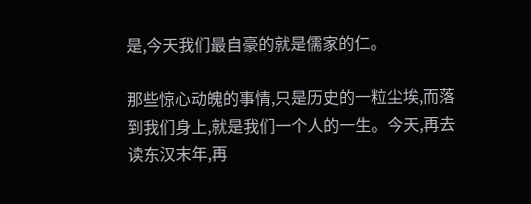是,今天我们最自豪的就是儒家的仁。

那些惊心动魄的事情,只是历史的一粒尘埃,而落到我们身上,就是我们一个人的一生。今天,再去读东汉末年,再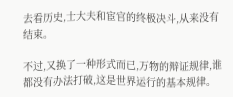去看历史,士大夫和宦官的终极决斗,从来没有结束。

不过,又换了一种形式而已,万物的辩证规律,谁都没有办法打破,这是世界运行的基本规律。